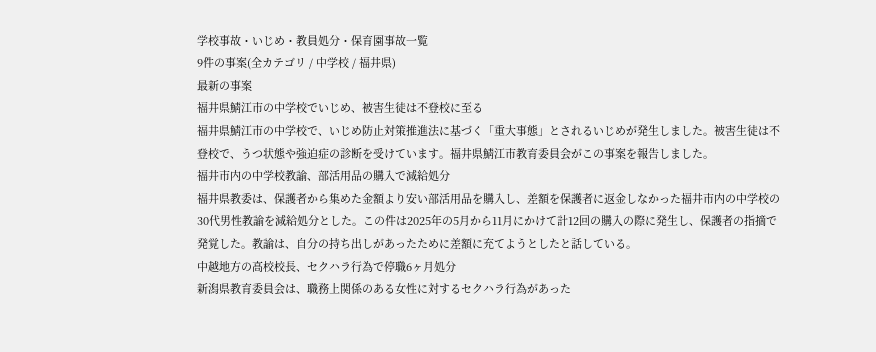学校事故・いじめ・教員処分・保育園事故一覧
9件の事案(全カテゴリ / 中学校 / 福井県)
最新の事案
福井県鯖江市の中学校でいじめ、被害生徒は不登校に至る
福井県鯖江市の中学校で、いじめ防止対策推進法に基づく「重大事態」とされるいじめが発生しました。被害生徒は不登校で、うつ状態や強迫症の診断を受けています。福井県鯖江市教育委員会がこの事案を報告しました。
福井市内の中学校教諭、部活用品の購入で減給処分
福井県教委は、保護者から集めた金額より安い部活用品を購入し、差額を保護者に返金しなかった福井市内の中学校の30代男性教諭を減給処分とした。この件は2025年の5月から11月にかけて計12回の購入の際に発生し、保護者の指摘で発覚した。教諭は、自分の持ち出しがあったために差額に充てようとしたと話している。
中越地方の高校校長、セクハラ行為で停職6ヶ月処分
新潟県教育委員会は、職務上関係のある女性に対するセクハラ行為があった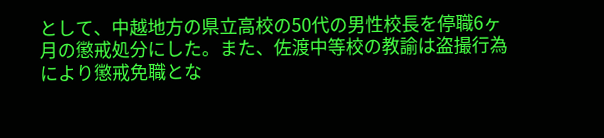として、中越地方の県立高校の50代の男性校長を停職6ヶ月の懲戒処分にした。また、佐渡中等校の教諭は盗撮行為により懲戒免職とな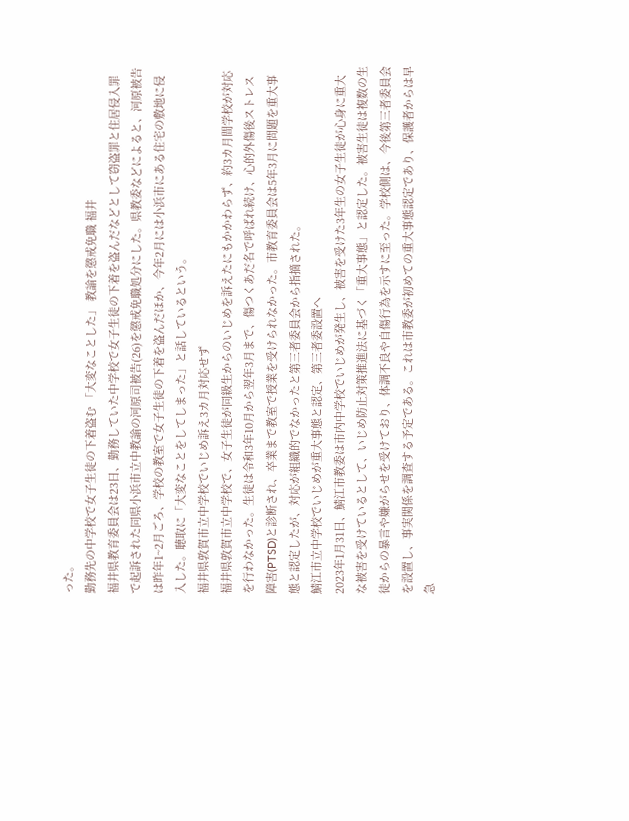った。
勤務先の中学校で女子生徒の下着盗む 「大変なことした」 教諭を懲戒免職 福井
福井県教育委員会は23日、勤務していた中学校で女子生徒の下着を盗んだなどとして窃盗罪と住居侵入罪で起訴された同県小浜市立中教諭の河原司被告(26)を懲戒免職処分にした。県教委などによると、河原被告は昨年1~2月ごろ、学校の教室で女子生徒の下着を盗んだほか、今年2月には小浜市にある住宅の敷地に侵入した。聴取に「大変なことをしてしまった」と話しているという。
福井県敦賀市立中学校でいじめ訴え3カ月対応せず
福井県敦賀市立中学校で、女子生徒が同級生からのいじめを訴えたにもかかわらず、約3カ月間学校が対応を行わなかった。生徒は令和3年10月から翌年3月まで、傷つくあだ名で呼ばれ続け、心的外傷後ストレス障害(PTSD)と診断され、卒業まで教室で授業を受けられなかった。市教育委員会は5年3月に問題を重大事態と認定したが、対応が組織的でなかったと第三者委員会から指摘された。
鯖江市立中学校でいじめが重大事態と認定、第三者委設置へ
2023年1月31日、鯖江市教委は市内中学校でいじめが発生し、被害を受けた3年生の女子生徒が心身に重大な被害を受けているとして、いじめ防止対策推進法に基づく「重大事態」と認定した。被害生徒は複数の生徒からの暴言や嫌がらせを受けており、体調不良や自傷行為を示すに至った。学校側は、今後第三者委員会を設置し、事実関係を調査する予定である。これは市教委が初めての重大事態認定であり、保護者からは早急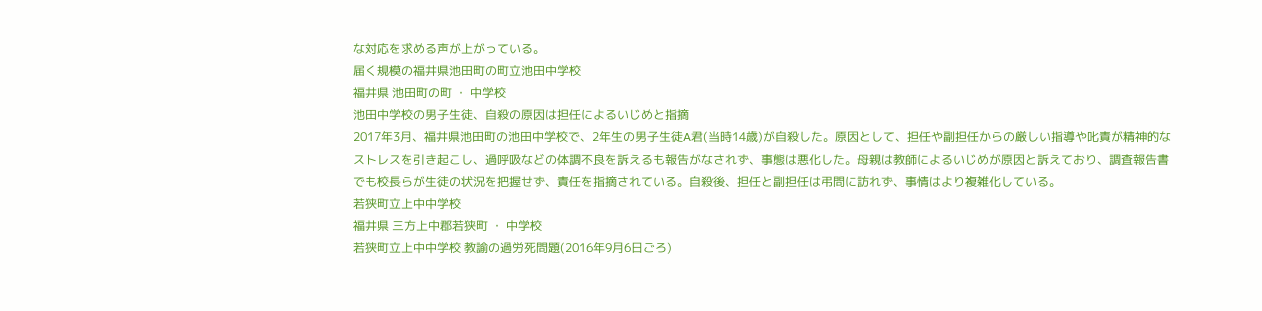な対応を求める声が上がっている。
届く規模の福井県池田町の町立池田中学校
福井県 池田町の町 ・ 中学校
池田中学校の男子生徒、自殺の原因は担任によるいじめと指摘
2017年3月、福井県池田町の池田中学校で、2年生の男子生徒A君(当時14歳)が自殺した。原因として、担任や副担任からの厳しい指導や叱責が精神的なストレスを引き起こし、過呼吸などの体調不良を訴えるも報告がなされず、事態は悪化した。母親は教師によるいじめが原因と訴えており、調査報告書でも校長らが生徒の状況を把握せず、責任を指摘されている。自殺後、担任と副担任は弔問に訪れず、事情はより複雑化している。
若狭町立上中中学校
福井県 三方上中郡若狭町 ・ 中学校
若狭町立上中中学校 教諭の過労死問題(2016年9月6日ごろ)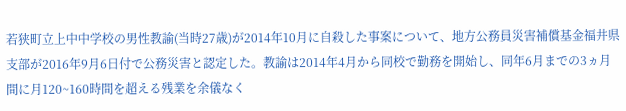若狭町立上中中学校の男性教諭(当時27歳)が2014年10月に自殺した事案について、地方公務員災害補償基金福井県支部が2016年9月6日付で公務災害と認定した。教諭は2014年4月から同校で勤務を開始し、同年6月までの3ヵ月間に月120~160時間を超える残業を余儀なく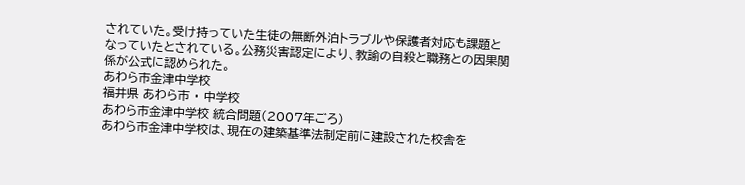されていた。受け持っていた生徒の無断外泊トラブルや保護者対応も課題となっていたとされている。公務災害認定により、教諭の自殺と職務との因果関係が公式に認められた。
あわら市金津中学校
福井県 あわら市 ・ 中学校
あわら市金津中学校 統合問題(2007年ごろ)
あわら市金津中学校は、現在の建築基準法制定前に建設された校舎を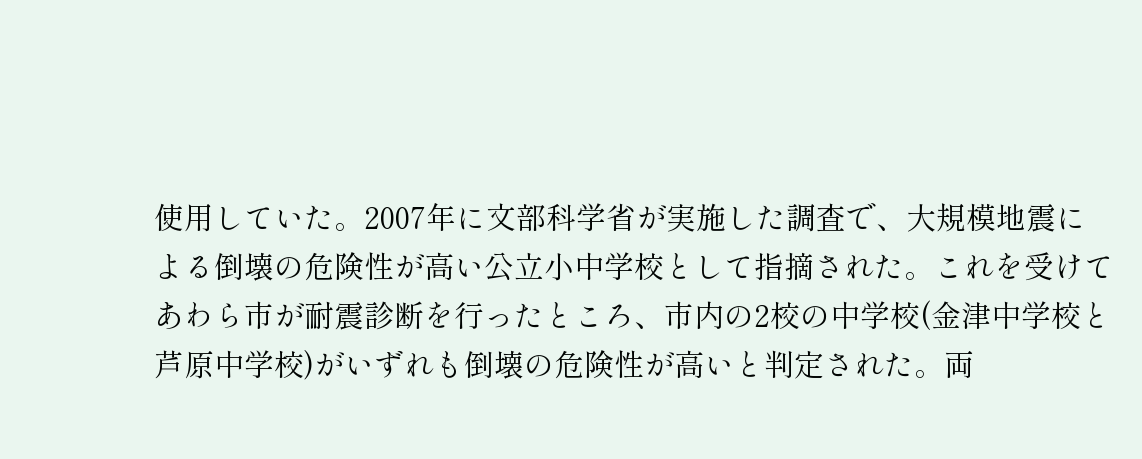使用していた。2007年に文部科学省が実施した調査で、大規模地震による倒壊の危険性が高い公立小中学校として指摘された。これを受けてあわら市が耐震診断を行ったところ、市内の2校の中学校(金津中学校と芦原中学校)がいずれも倒壊の危険性が高いと判定された。両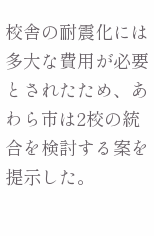校舎の耐震化には多大な費用が必要とされたため、あわら市は2校の統合を検討する案を提示した。